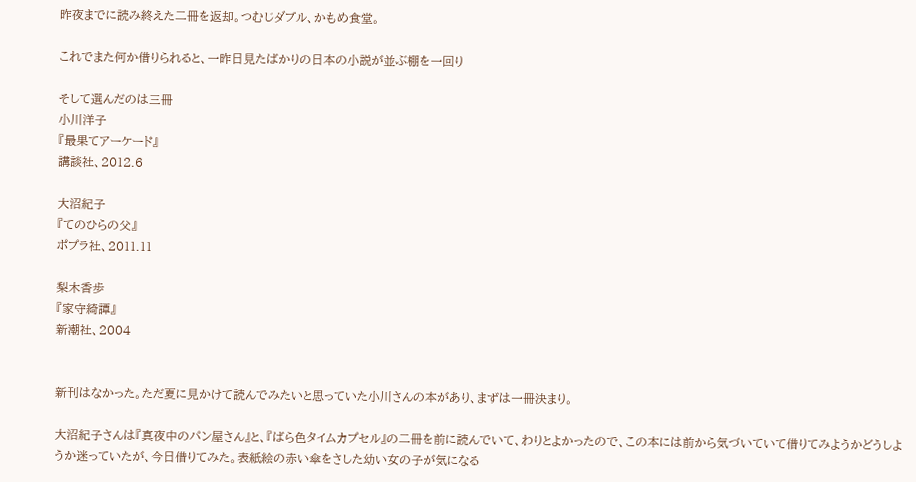昨夜までに読み終えた二冊を返却。つむじダブル、かもめ食堂。

これでまた何か借りられると、一昨日見たばかりの日本の小説が並ぶ棚を一回り

そして選んだのは三冊
小川洋子
『最果てアーケード』
講談社、2012.6

大沼紀子
『てのひらの父』
ポプラ社、2011.11

梨木香歩
『家守綺譚』
新潮社、2004


新刊はなかった。ただ夏に見かけて読んでみたいと思っていた小川さんの本があり、まずは一冊決まり。

大沼紀子さんは『真夜中のパン屋さん』と、『ばら色タイムカプセル』の二冊を前に読んでいて、わりとよかったので、この本には前から気づいていて借りてみようかどうしようか迷っていたが、今日借りてみた。表紙絵の赤い傘をさした幼い女の子が気になる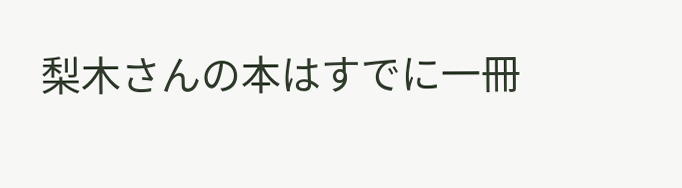梨木さんの本はすでに一冊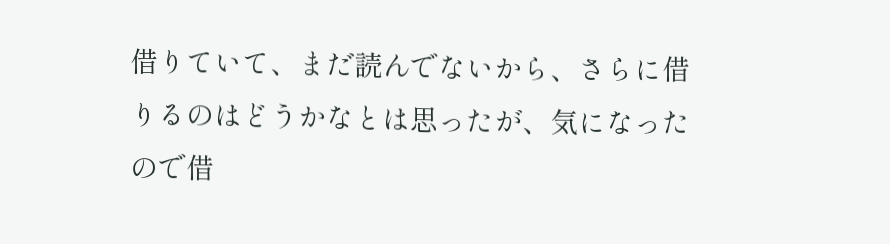借りていて、まだ読んでないから、さらに借りるのはどうかなとは思ったが、気になったので借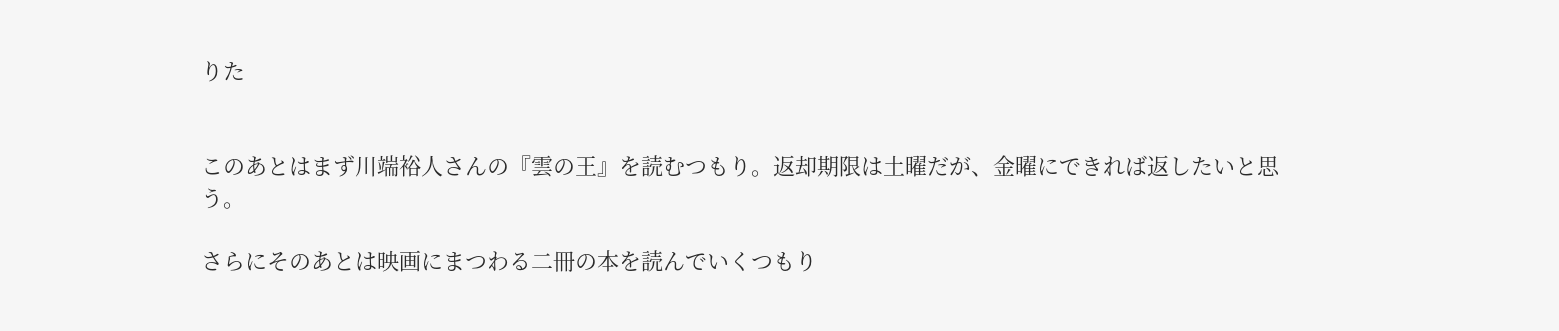りた


このあとはまず川端裕人さんの『雲の王』を読むつもり。返却期限は土曜だが、金曜にできれば返したいと思う。

さらにそのあとは映画にまつわる二冊の本を読んでいくつもり